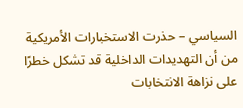السياسي – حذرت الاستخبارات الأمريكية من أن التهديدات الداخلية قد تشكل خطرًا على نزاهة الانتخابات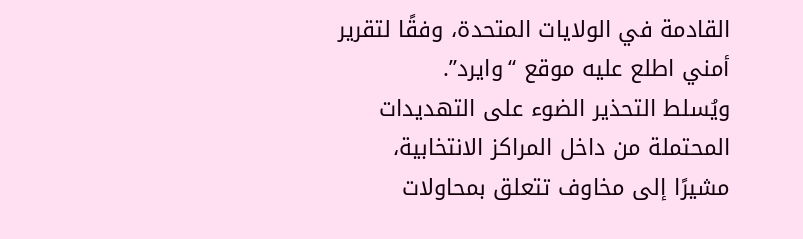القادمة في الولايات المتحدة، وفقًا لتقرير أمني اطلع عليه موقع “وايرد”.
ويُسلط التحذير الضوء على التهديدات المحتملة من داخل المراكز الانتخابية، مشيرًا إلى مخاوف تتعلق بمحاولات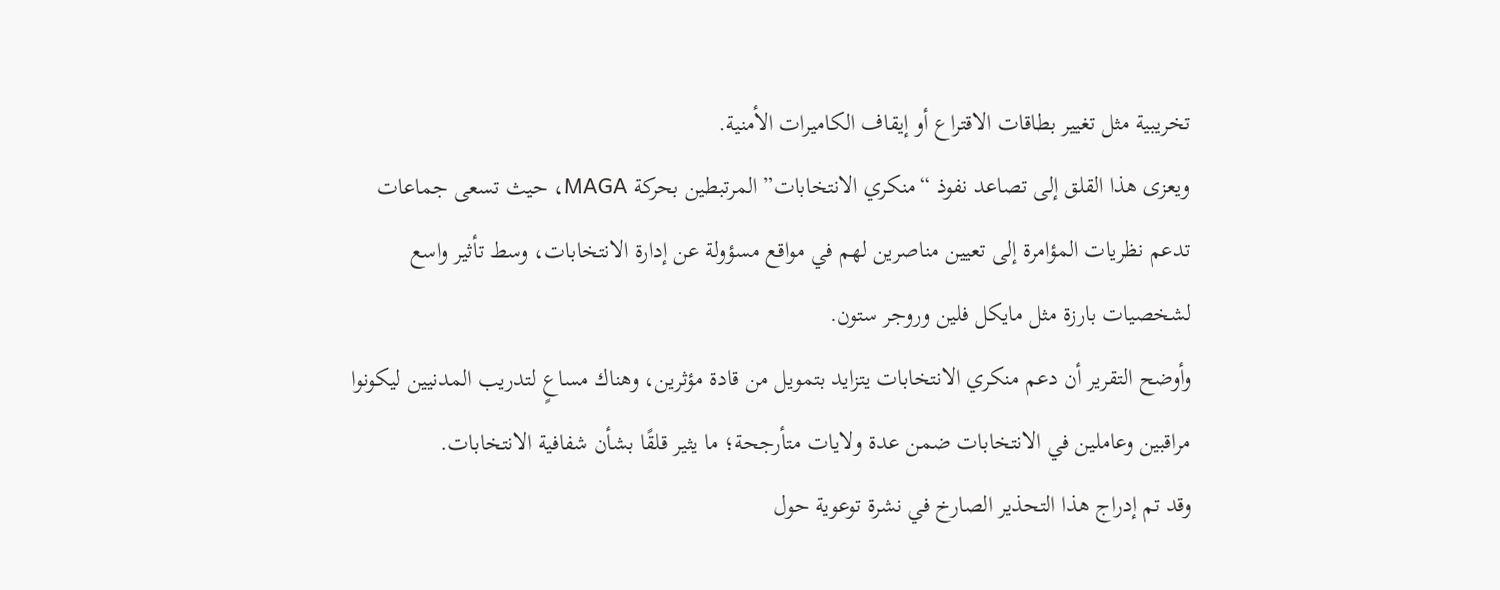تخريبية مثل تغيير بطاقات الاقتراع أو إيقاف الكاميرات الأمنية.
ويعزى هذا القلق إلى تصاعد نفوذ “منكري الانتخابات” المرتبطين بحركة MAGA، حيث تسعى جماعات تدعم نظريات المؤامرة إلى تعيين مناصرين لهم في مواقع مسؤولة عن إدارة الانتخابات، وسط تأثير واسع لشخصيات بارزة مثل مايكل فلين وروجر ستون.
وأوضح التقرير أن دعم منكري الانتخابات يتزايد بتمويل من قادة مؤثرين، وهناك مساعٍ لتدريب المدنيين ليكونوا مراقبين وعاملين في الانتخابات ضمن عدة ولايات متأرجحة؛ ما يثير قلقًا بشأن شفافية الانتخابات.
وقد تم إدراج هذا التحذير الصارخ في نشرة توعوية حول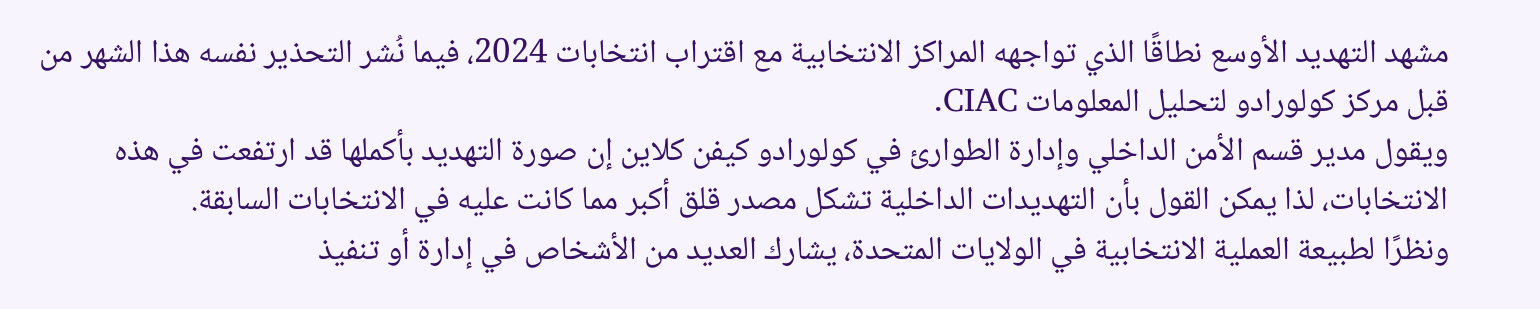مشهد التهديد الأوسع نطاقًا الذي تواجهه المراكز الانتخابية مع اقتراب انتخابات 2024، فيما نُشر التحذير نفسه هذا الشهر من قبل مركز كولورادو لتحليل المعلومات CIAC.
ويقول مدير قسم الأمن الداخلي وإدارة الطوارئ في كولورادو كيفن كلاين إن صورة التهديد بأكملها قد ارتفعت في هذه الانتخابات، لذا يمكن القول بأن التهديدات الداخلية تشكل مصدر قلق أكبر مما كانت عليه في الانتخابات السابقة.
ونظرًا لطبيعة العملية الانتخابية في الولايات المتحدة، يشارك العديد من الأشخاص في إدارة أو تنفيذ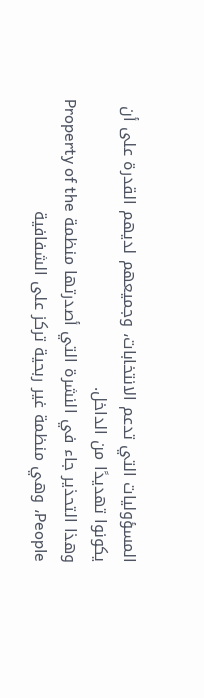المسؤوليات التي تدعم الانتخابات، وجميعهم لديهم القدرة على أن يكونوا تهديدًا من الداخل.
وهذا التحذير جاء في النشرة التي أصدرتها منظمة Property of the People، وهي منظمة غير ربحية تركز على الشفافية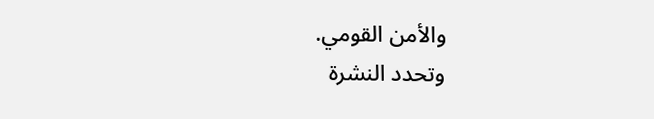والأمن القومي.
وتحدد النشرة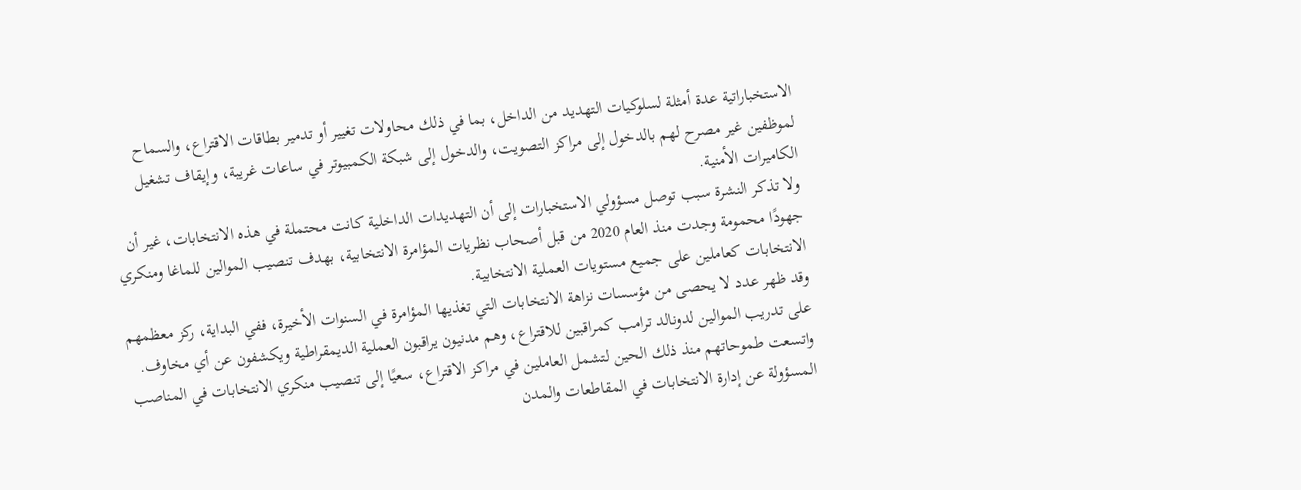الاستخباراتية عدة أمثلة لسلوكيات التهديد من الداخل، بما في ذلك محاولات تغيير أو تدمير بطاقات الاقتراع، والسماح لموظفين غير مصرح لهم بالدخول إلى مراكز التصويت، والدخول إلى شبكة الكمبيوتر في ساعات غريبة، وإيقاف تشغيل الكاميرات الأمنية.
ولا تذكر النشرة سبب توصل مسؤولي الاستخبارات إلى أن التهديدات الداخلية كانت محتملة في هذه الانتخابات، غير أن جهودًا محمومة وجدت منذ العام 2020 من قبل أصحاب نظريات المؤامرة الانتخابية، بهدف تنصيب الموالين للماغا ومنكري الانتخابات كعاملين على جميع مستويات العملية الانتخابية.
وقد ظهر عدد لا يحصى من مؤسسات نزاهة الانتخابات التي تغذيها المؤامرة في السنوات الأخيرة، ففي البداية، ركز معظمهم على تدريب الموالين لدونالد ترامب كمراقبين للاقتراع، وهم مدنيون يراقبون العملية الديمقراطية ويكشفون عن أي مخاوف.
واتسعت طموحاتهم منذ ذلك الحين لتشمل العاملين في مراكز الاقتراع، سعيًا إلى تنصيب منكري الانتخابات في المناصب المسؤولة عن إدارة الانتخابات في المقاطعات والمدن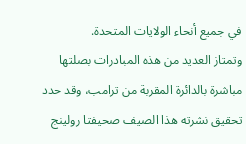في جميع أنحاء الولايات المتحدة.
وتمتاز العديد من هذه المبادرات بصلتها مباشرة بالدائرة المقربة من ترامب، وقد حدد تحقيق نشرته هذا الصيف صحيفتا رولينج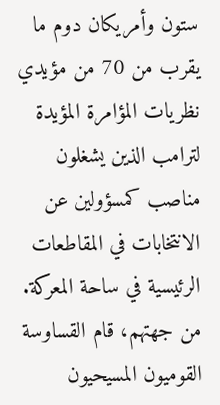ستون وأمريكان دوم ما يقرب من 70 من مؤيدي نظريات المؤامرة المؤيدة لترامب الذين يشغلون مناصب كمسؤولين عن الانتخابات في المقاطعات الرئيسية في ساحة المعركة.
من جهتهم، قام القساوسة القوميون المسيحيون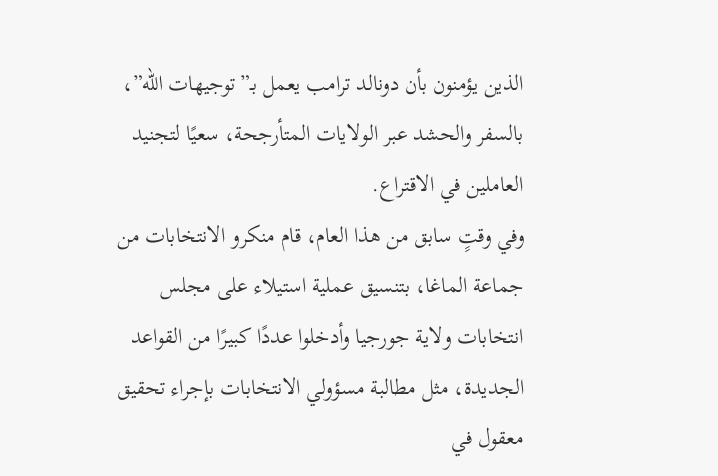الذين يؤمنون بأن دونالد ترامب يعمل بـ”توجيهات الله”، بالسفر والحشد عبر الولايات المتأرجحة، سعيًا لتجنيد العاملين في الاقتراع.
وفي وقتٍ سابق من هذا العام، قام منكرو الانتخابات من جماعة الماغا، بتنسيق عملية استيلاء على مجلس انتخابات ولاية جورجيا وأدخلوا عددًا كبيرًا من القواعد الجديدة، مثل مطالبة مسؤولي الانتخابات بإجراء تحقيق معقول في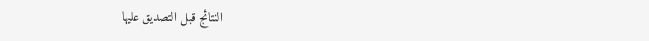النتائج قبل التصديق عليها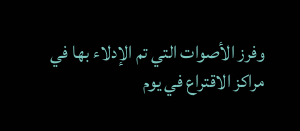وفرز الأصوات التي تم الإدلاء بها في مراكز الاقتراع في يوم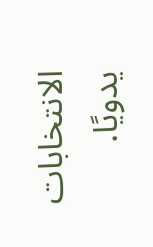الانتخابات يدويًا.